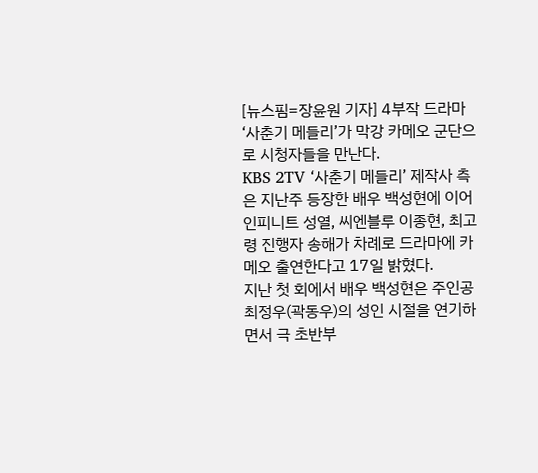[뉴스핌=장윤원 기자] 4부작 드라마 ‘사춘기 메들리’가 막강 카메오 군단으로 시청자들을 만난다.
KBS 2TV ‘사춘기 메들리’ 제작사 측은 지난주 등장한 배우 백성현에 이어 인피니트 성열, 씨엔블루 이종현, 최고령 진행자 송해가 차례로 드라마에 카메오 출연한다고 17일 밝혔다.
지난 첫 회에서 배우 백성현은 주인공 최정우(곽동우)의 성인 시절을 연기하면서 극 초반부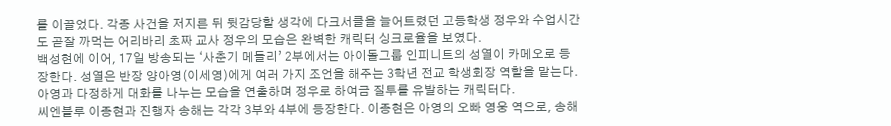를 이끌었다. 각종 사건을 저지른 뒤 뒷감당할 생각에 다크서클을 늘어트렸던 고등학생 정우와 수업시간도 곧잘 까먹는 어리바리 초짜 교사 정우의 모습은 완벽한 캐릭터 싱크로율을 보였다.
백성현에 이어, 17일 방송되는 ‘사춘기 메들리’ 2부에서는 아이돌그룹 인피니트의 성열이 카메오로 등장한다. 성열은 반장 양아영(이세영)에게 여러 가지 조언을 해주는 3학년 전교 학생회장 역할을 맡는다. 아영과 다정하게 대화를 나누는 모습을 연출하며 정우로 하여금 질투를 유발하는 캐릭터다.
씨엔블루 이종현과 진행자 송해는 각각 3부와 4부에 등장한다. 이종현은 아영의 오빠 영웅 역으로, 송해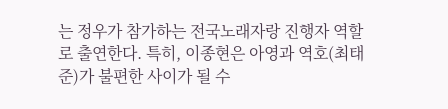는 정우가 참가하는 전국노래자랑 진행자 역할로 출연한다. 특히, 이종현은 아영과 역호(최태준)가 불편한 사이가 될 수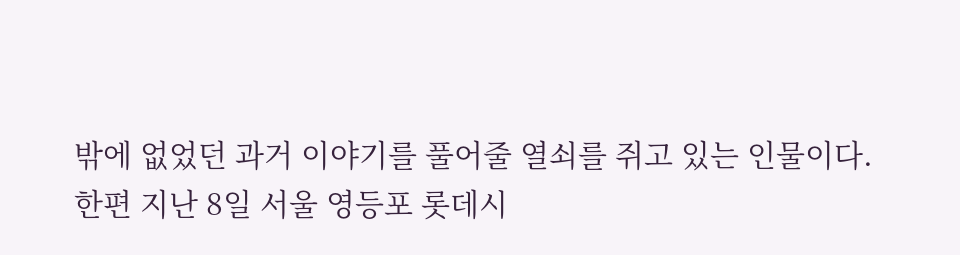밖에 없었던 과거 이야기를 풀어줄 열쇠를 쥐고 있는 인물이다.
한편 지난 8일 서울 영등포 롯데시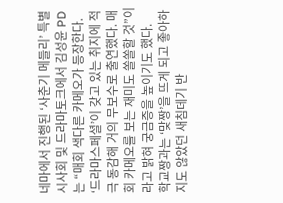네마에서 진행된 ‘사춘기 메들리’ 특별시사회 및 드라마토크에서 김성윤 PD는 “매회 색다른 카메오가 등장한다. ‘드라마스페셜’이 갖고 있는 취지에 적극 동감해 거의 무보수로 출연했다. 매회 카메오를 보는 재미도 쏠쏠할 것”이라고 밝혀 궁금증을 높이기도 했다.
학교짱과는 ‘맞짱’을 뜨게 되고 좋아하지도 않았던 새침데기 반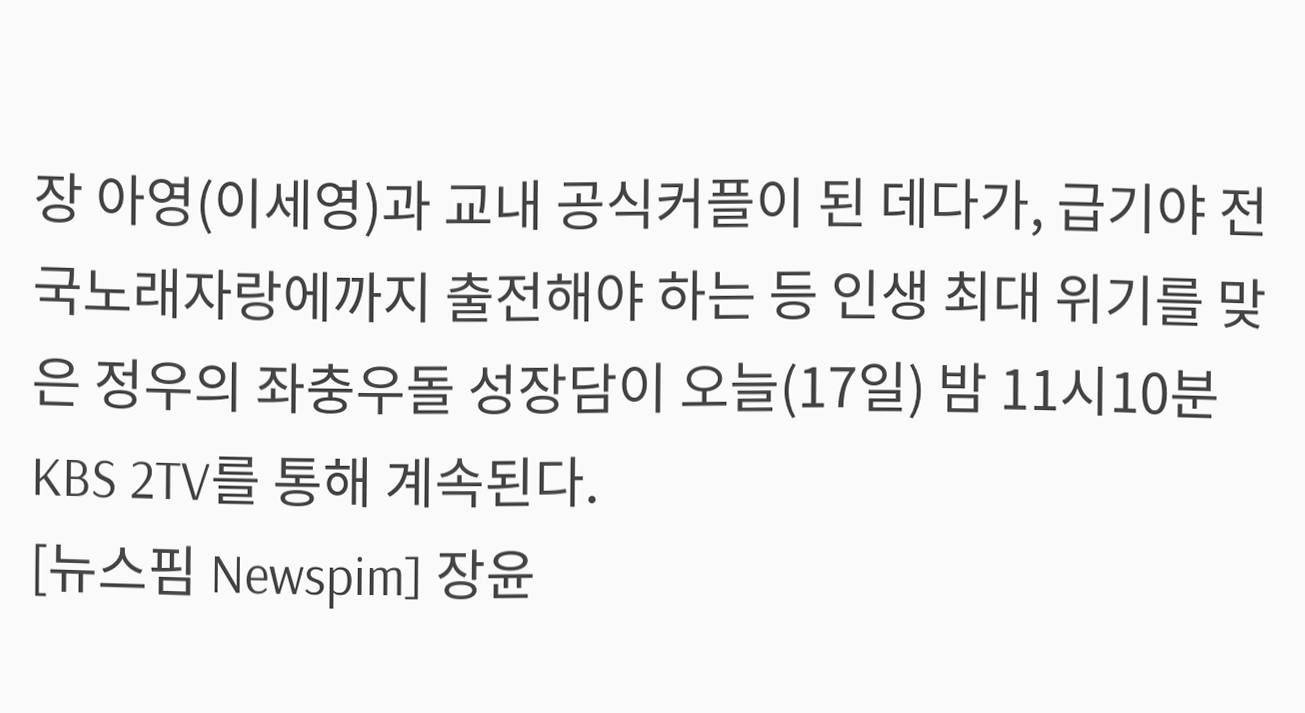장 아영(이세영)과 교내 공식커플이 된 데다가, 급기야 전국노래자랑에까지 출전해야 하는 등 인생 최대 위기를 맞은 정우의 좌충우돌 성장담이 오늘(17일) 밤 11시10분 KBS 2TV를 통해 계속된다.
[뉴스핌 Newspim] 장윤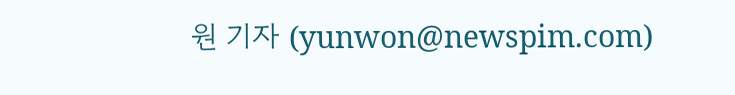원 기자 (yunwon@newspim.com)